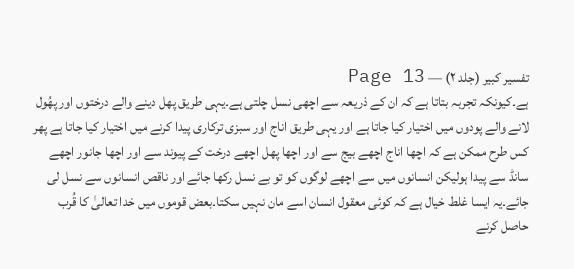تفسیر کبیر (جلد ۲) — Page 13
ہے۔کیونکہ تجربہ بتاتا ہے کہ ان کے ذریعہ سے اچھی نسل چلتی ہے۔یہی طریق پھل دینے والے درختوں اور پھُول لانے والے پودوں میں اختیار کیا جاتا ہے اور یہی طریق اناج اور سبزی ترکاری پیدا کرنے میں اختیار کیا جاتا ہے پھر کس طرح ممکن ہے کہ اچھا اناج اچھے بیج سے اور اچھا پھل اچھے درخت کے پیوند سے اور اچھا جانور اچھے سانڈ سے پیدا ہولیکن انسانوں میں سے اچھے لوگوں کو تو بے نسل رکھا جائے اور ناقص انسانوں سے نسل لی جائے۔یہ ایسا غلط خیال ہے کہ کوئی معقول انسان اسے مان نہیں سکتا۔بعض قوموں میں خدا تعالیٰ کا قُرب حاصل کرنے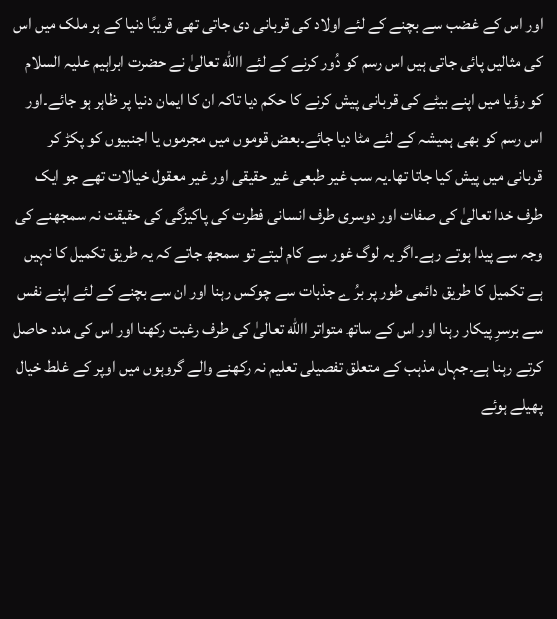اور اس کے غضب سے بچنے کے لئے اولاد کی قربانی دی جاتی تھی قریبًا دنیا کے ہر ملک میں اس کی مثالیں پائی جاتی ہیں اس رسم کو دُور کرنے کے لئے االله تعالیٰ نے حضرت ابراہیم علیہ السلام کو رؤیا میں اپنے بیٹے کی قربانی پیش کرنے کا حکم دیا تاکہ ان کا ایمان دنیا پر ظاہر ہو جائے۔اور اس رسم کو بھی ہمیشہ کے لئے مٹا دیا جائے۔بعض قوموں میں مجرموں یا اجنبیوں کو پکڑ کر قربانی میں پیش کیا جاتا تھا۔یہ سب غیر طبعی غیر حقیقی اور غیر معقول خیالات تھے جو ایک طرف خدا تعالیٰ کی صفات اور دوسری طرف انسانی فطرت کی پاکیزگی کی حقیقت نہ سمجھنے کی وجہ سے پیدا ہوتے رہے۔اگر یہ لوگ غور سے کام لیتے تو سمجھ جاتے کہ یہ طریق تکمیل کا نہیں ہے تکمیل کا طریق دائمی طور پر برُ ے جذبات سے چوکس رہنا اور ان سے بچنے کے لئے اپنے نفس سے برسرِ پیکار رہنا اور اس کے ساتھ متواتر االله تعالیٰ کی طرف رغبت رکھنا اور اس کی مدد حاصل کرتے رہنا ہے۔جہاں مذہب کے متعلق تفصیلی تعلیم نہ رکھنے والے گروہوں میں اوپر کے غلط خیال پھیلے ہوئے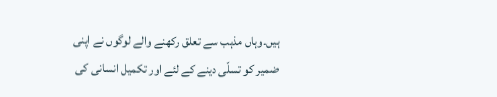ہیں۔وہاں مذہب سے تعلق رکھنے والے لوگوں نے اپنی ضمیر کو تسلّی دینے کے لئے اور تکمیل انسانی کی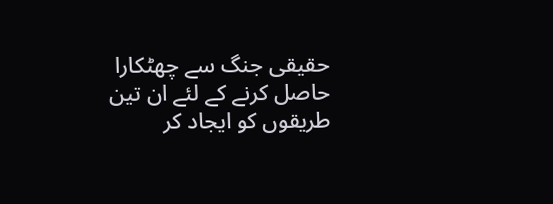حقیقی جنگ سے چھٹکارا حاصل کرنے کے لئے ان تین طریقوں کو ایجاد کر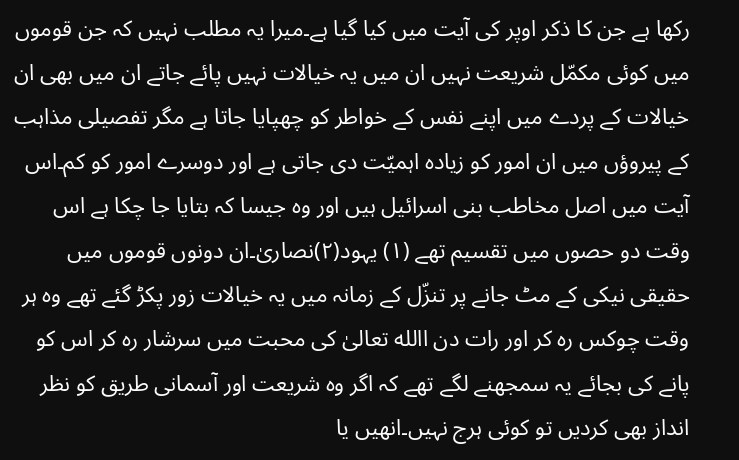رکھا ہے جن کا ذکر اوپر کی آیت میں کیا گیا ہے۔میرا یہ مطلب نہیں کہ جن قوموں میں کوئی مکمّل شریعت نہیں ان میں یہ خیالات نہیں پائے جاتے ان میں بھی ان خیالات کے پردے میں اپنے نفس کے خواطر کو چھپایا جاتا ہے مگر تفصیلی مذاہب کے پیروؤں میں ان امور کو زیادہ اہمیّت دی جاتی ہے اور دوسرے امور کو کم۔اس آیت میں اصل مخاطب بنی اسرائیل ہیں اور وہ جیسا کہ بتایا جا چکا ہے اس وقت دو حصوں میں تقسیم تھے (۱) یہود(۲)نصاریٰ۔ان دونوں قوموں میں حقیقی نیکی کے مٹ جانے پر تنزّل کے زمانہ میں یہ خیالات زور پکڑ گئے تھے وہ ہر وقت چوکس رہ کر اور رات دن االله تعالیٰ کی محبت میں سرشار رہ کر اس کو پانے کی بجائے یہ سمجھنے لگے تھے کہ اگر وہ شریعت اور آسمانی طریق کو نظر انداز بھی کردیں تو کوئی ہرج نہیں۔انھیں یا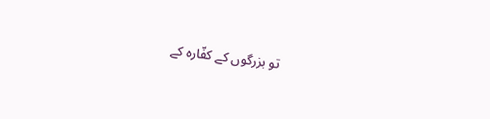تو بزرگوں کے کفّارہ کے